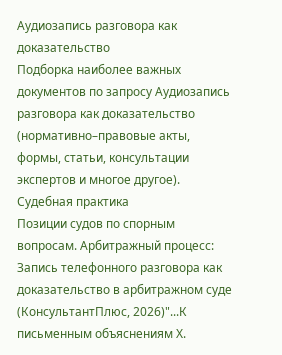Аудиозапись разговора как доказательство
Подборка наиболее важных документов по запросу Аудиозапись разговора как доказательство (нормативно–правовые акты, формы, статьи, консультации экспертов и многое другое).
Судебная практика
Позиции судов по спорным вопросам. Арбитражный процесс: Запись телефонного разговора как доказательство в арбитражном суде
(КонсультантПлюс, 2026)"...К письменным объяснениям Х.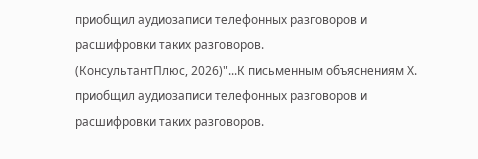приобщил аудиозаписи телефонных разговоров и расшифровки таких разговоров.
(КонсультантПлюс, 2026)"...К письменным объяснениям Х. приобщил аудиозаписи телефонных разговоров и расшифровки таких разговоров.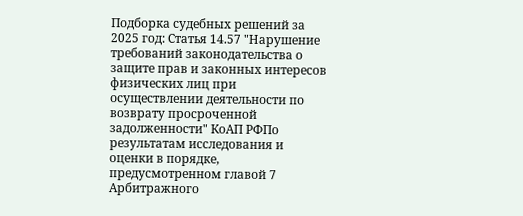Подборка судебных решений за 2025 год: Статья 14.57 "Нарушение требований законодательства о защите прав и законных интересов физических лиц при осуществлении деятельности по возврату просроченной задолженности" КоАП РФПо результатам исследования и оценки в порядке, предусмотренном главой 7 Арбитражного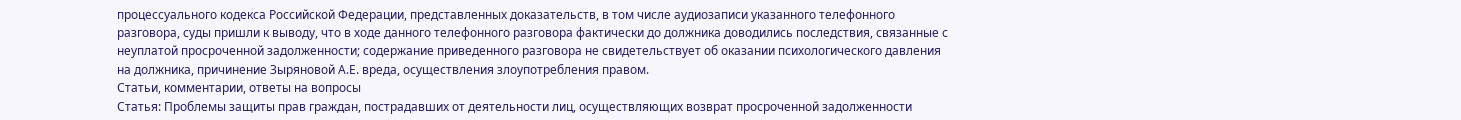процессуального кодекса Российской Федерации, представленных доказательств, в том числе аудиозаписи указанного телефонного разговора, суды пришли к выводу, что в ходе данного телефонного разговора фактически до должника доводились последствия, связанные с неуплатой просроченной задолженности; содержание приведенного разговора не свидетельствует об оказании психологического давления на должника, причинение Зыряновой А.Е. вреда, осуществления злоупотребления правом.
Статьи, комментарии, ответы на вопросы
Статья: Проблемы защиты прав граждан, пострадавших от деятельности лиц, осуществляющих возврат просроченной задолженности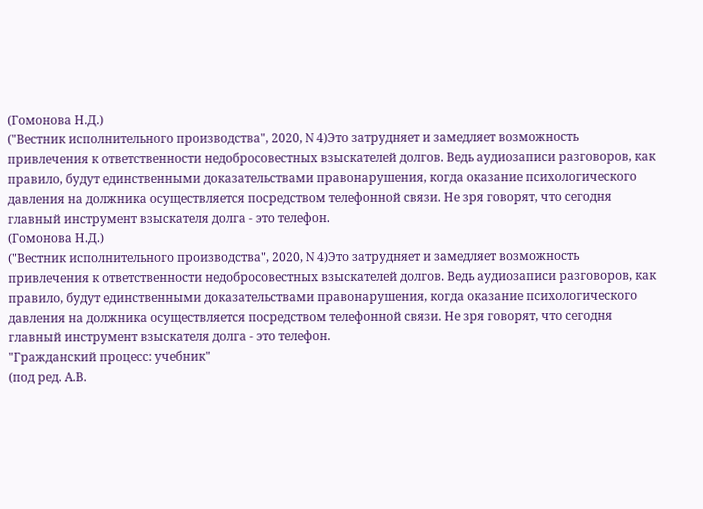(Гомонова Н.Д.)
("Вестник исполнительного производства", 2020, N 4)Это затрудняет и замедляет возможность привлечения к ответственности недобросовестных взыскателей долгов. Ведь аудиозаписи разговоров, как правило, будут единственными доказательствами правонарушения, когда оказание психологического давления на должника осуществляется посредством телефонной связи. Не зря говорят, что сегодня главный инструмент взыскателя долга - это телефон.
(Гомонова Н.Д.)
("Вестник исполнительного производства", 2020, N 4)Это затрудняет и замедляет возможность привлечения к ответственности недобросовестных взыскателей долгов. Ведь аудиозаписи разговоров, как правило, будут единственными доказательствами правонарушения, когда оказание психологического давления на должника осуществляется посредством телефонной связи. Не зря говорят, что сегодня главный инструмент взыскателя долга - это телефон.
"Гражданский процесс: учебник"
(под ред. А.В.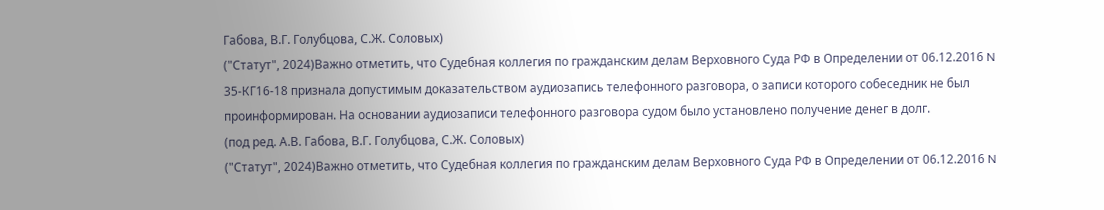Габова, В.Г. Голубцова, С.Ж. Соловых)
("Статут", 2024)Важно отметить, что Судебная коллегия по гражданским делам Верховного Суда РФ в Определении от 06.12.2016 N 35-КГ16-18 признала допустимым доказательством аудиозапись телефонного разговора, о записи которого собеседник не был проинформирован. На основании аудиозаписи телефонного разговора судом было установлено получение денег в долг.
(под ред. А.В. Габова, В.Г. Голубцова, С.Ж. Соловых)
("Статут", 2024)Важно отметить, что Судебная коллегия по гражданским делам Верховного Суда РФ в Определении от 06.12.2016 N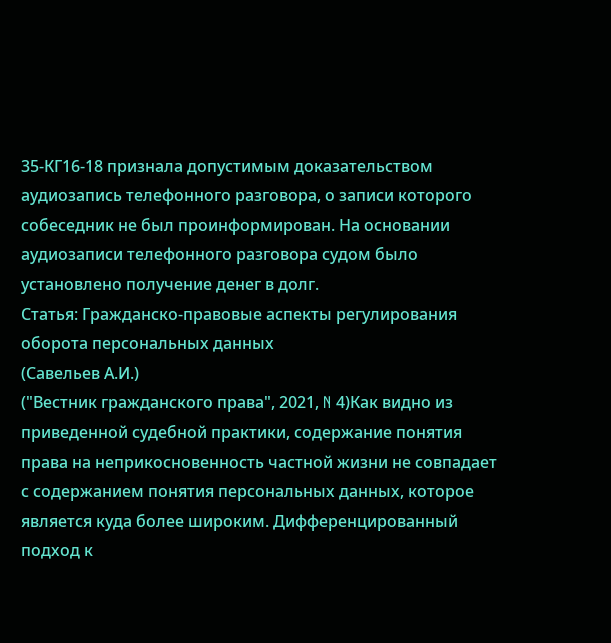35-КГ16-18 признала допустимым доказательством аудиозапись телефонного разговора, о записи которого собеседник не был проинформирован. На основании аудиозаписи телефонного разговора судом было установлено получение денег в долг.
Статья: Гражданско-правовые аспекты регулирования оборота персональных данных
(Савельев А.И.)
("Вестник гражданского права", 2021, N 4)Как видно из приведенной судебной практики, содержание понятия права на неприкосновенность частной жизни не совпадает с содержанием понятия персональных данных, которое является куда более широким. Дифференцированный подход к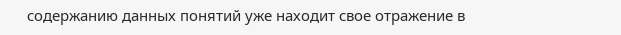содержанию данных понятий уже находит свое отражение в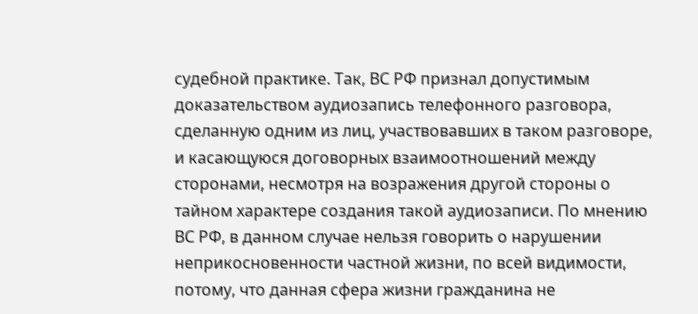судебной практике. Так, ВС РФ признал допустимым доказательством аудиозапись телефонного разговора, сделанную одним из лиц, участвовавших в таком разговоре, и касающуюся договорных взаимоотношений между сторонами, несмотря на возражения другой стороны о тайном характере создания такой аудиозаписи. По мнению ВС РФ, в данном случае нельзя говорить о нарушении неприкосновенности частной жизни, по всей видимости, потому, что данная сфера жизни гражданина не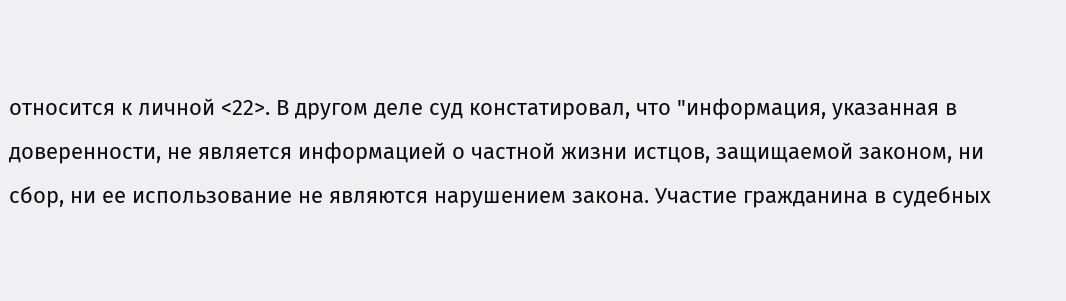относится к личной <22>. В другом деле суд констатировал, что "информация, указанная в доверенности, не является информацией о частной жизни истцов, защищаемой законом, ни сбор, ни ее использование не являются нарушением закона. Участие гражданина в судебных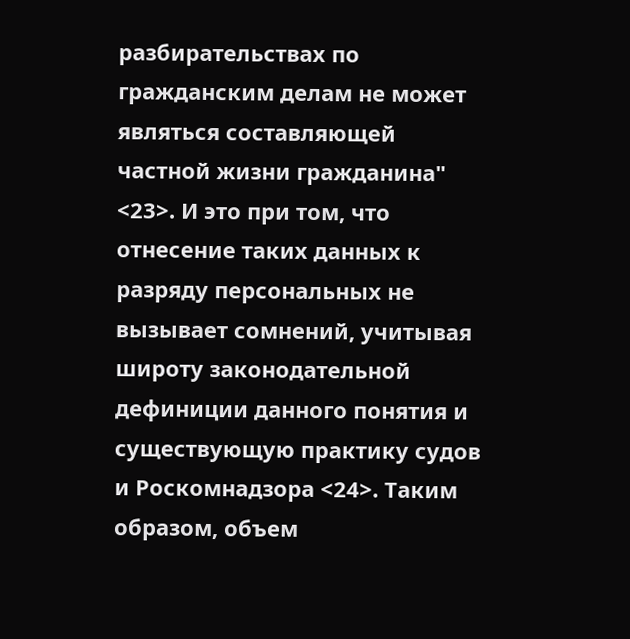разбирательствах по гражданским делам не может являться составляющей частной жизни гражданина" <23>. И это при том, что отнесение таких данных к разряду персональных не вызывает сомнений, учитывая широту законодательной дефиниции данного понятия и существующую практику судов и Роскомнадзора <24>. Таким образом, объем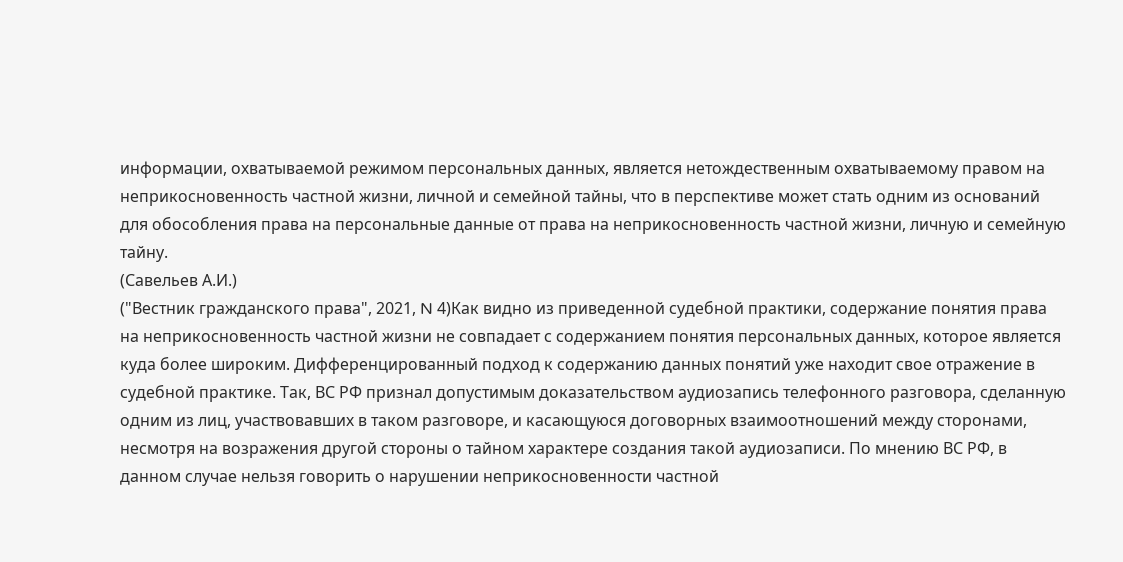информации, охватываемой режимом персональных данных, является нетождественным охватываемому правом на неприкосновенность частной жизни, личной и семейной тайны, что в перспективе может стать одним из оснований для обособления права на персональные данные от права на неприкосновенность частной жизни, личную и семейную тайну.
(Савельев А.И.)
("Вестник гражданского права", 2021, N 4)Как видно из приведенной судебной практики, содержание понятия права на неприкосновенность частной жизни не совпадает с содержанием понятия персональных данных, которое является куда более широким. Дифференцированный подход к содержанию данных понятий уже находит свое отражение в судебной практике. Так, ВС РФ признал допустимым доказательством аудиозапись телефонного разговора, сделанную одним из лиц, участвовавших в таком разговоре, и касающуюся договорных взаимоотношений между сторонами, несмотря на возражения другой стороны о тайном характере создания такой аудиозаписи. По мнению ВС РФ, в данном случае нельзя говорить о нарушении неприкосновенности частной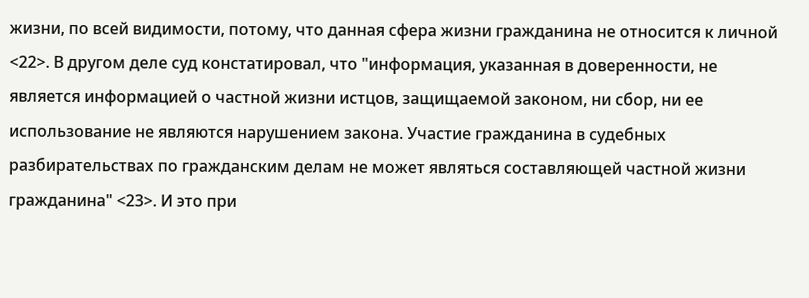жизни, по всей видимости, потому, что данная сфера жизни гражданина не относится к личной <22>. В другом деле суд констатировал, что "информация, указанная в доверенности, не является информацией о частной жизни истцов, защищаемой законом, ни сбор, ни ее использование не являются нарушением закона. Участие гражданина в судебных разбирательствах по гражданским делам не может являться составляющей частной жизни гражданина" <23>. И это при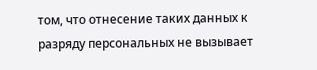том, что отнесение таких данных к разряду персональных не вызывает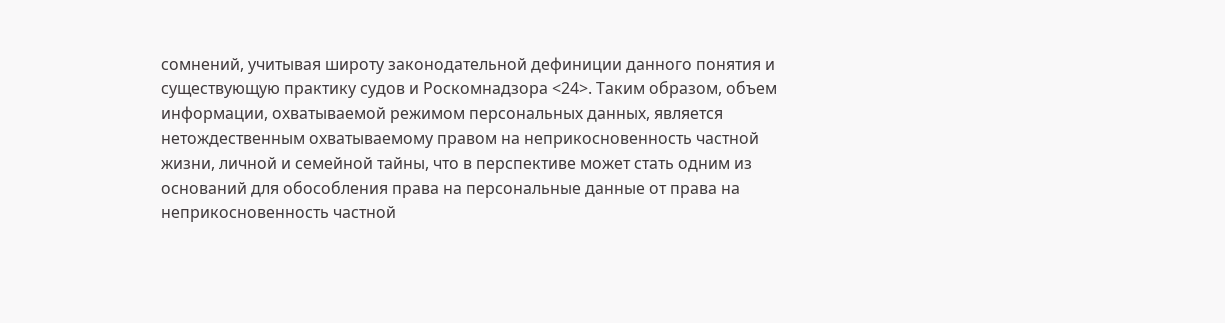сомнений, учитывая широту законодательной дефиниции данного понятия и существующую практику судов и Роскомнадзора <24>. Таким образом, объем информации, охватываемой режимом персональных данных, является нетождественным охватываемому правом на неприкосновенность частной жизни, личной и семейной тайны, что в перспективе может стать одним из оснований для обособления права на персональные данные от права на неприкосновенность частной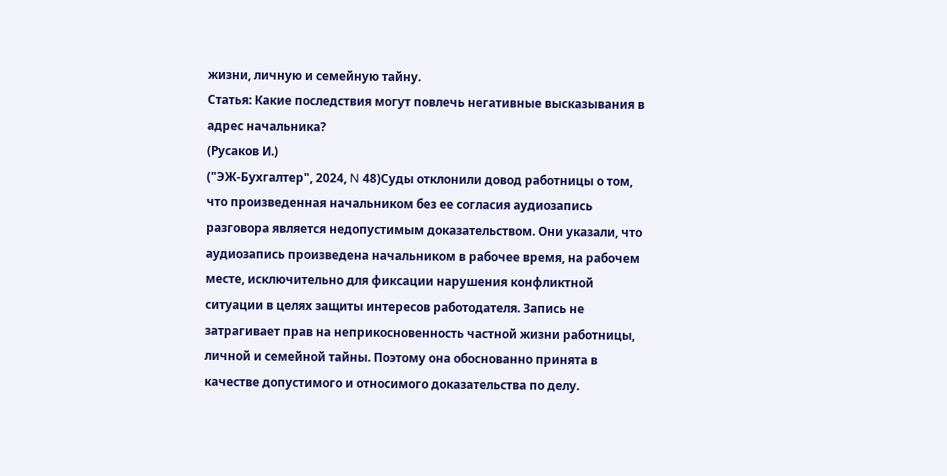жизни, личную и семейную тайну.
Статья: Какие последствия могут повлечь негативные высказывания в адрес начальника?
(Русаков И.)
("ЭЖ-Бухгалтер", 2024, N 48)Суды отклонили довод работницы о том, что произведенная начальником без ее согласия аудиозапись разговора является недопустимым доказательством. Они указали, что аудиозапись произведена начальником в рабочее время, на рабочем месте, исключительно для фиксации нарушения конфликтной ситуации в целях защиты интересов работодателя. Запись не затрагивает прав на неприкосновенность частной жизни работницы, личной и семейной тайны. Поэтому она обоснованно принята в качестве допустимого и относимого доказательства по делу.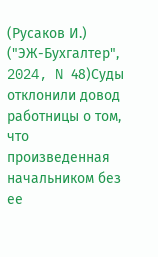(Русаков И.)
("ЭЖ-Бухгалтер", 2024, N 48)Суды отклонили довод работницы о том, что произведенная начальником без ее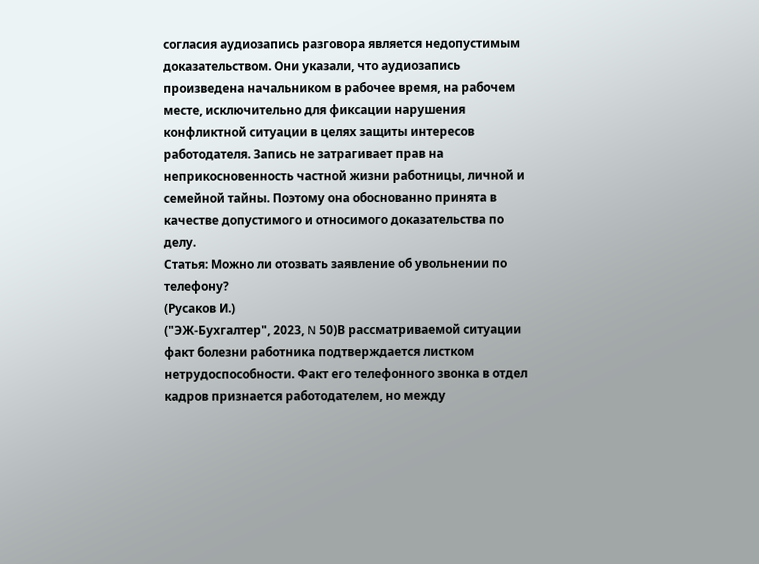согласия аудиозапись разговора является недопустимым доказательством. Они указали, что аудиозапись произведена начальником в рабочее время, на рабочем месте, исключительно для фиксации нарушения конфликтной ситуации в целях защиты интересов работодателя. Запись не затрагивает прав на неприкосновенность частной жизни работницы, личной и семейной тайны. Поэтому она обоснованно принята в качестве допустимого и относимого доказательства по делу.
Статья: Можно ли отозвать заявление об увольнении по телефону?
(Русаков И.)
("ЭЖ-Бухгалтер", 2023, N 50)В рассматриваемой ситуации факт болезни работника подтверждается листком нетрудоспособности. Факт его телефонного звонка в отдел кадров признается работодателем, но между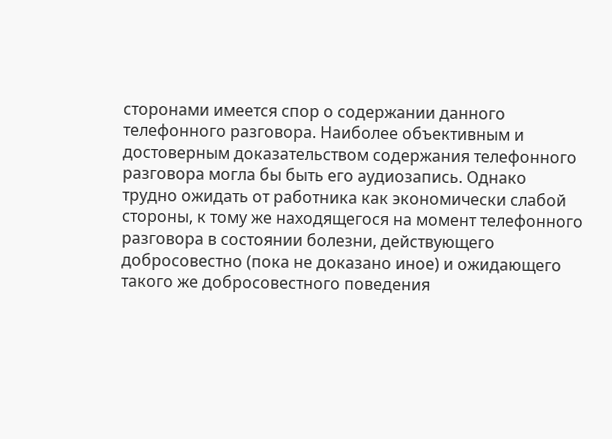сторонами имеется спор о содержании данного телефонного разговора. Наиболее объективным и достоверным доказательством содержания телефонного разговора могла бы быть его аудиозапись. Однако трудно ожидать от работника как экономически слабой стороны, к тому же находящегося на момент телефонного разговора в состоянии болезни, действующего добросовестно (пока не доказано иное) и ожидающего такого же добросовестного поведения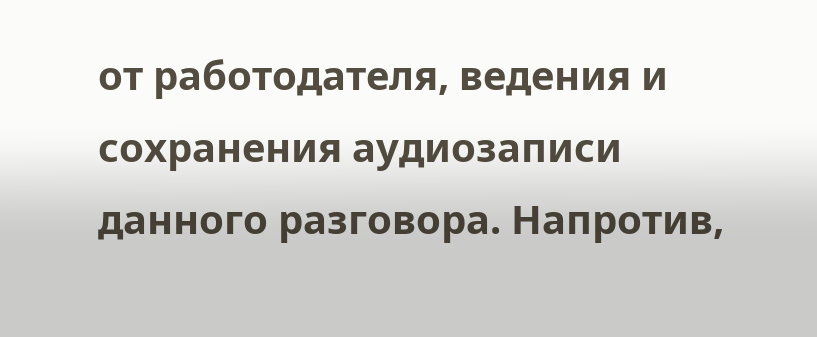от работодателя, ведения и сохранения аудиозаписи данного разговора. Напротив,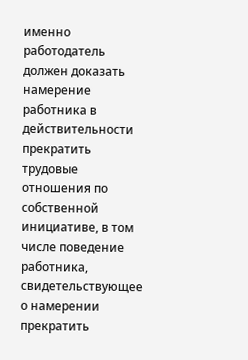именно работодатель должен доказать намерение работника в действительности прекратить трудовые отношения по собственной инициативе, в том числе поведение работника, свидетельствующее о намерении прекратить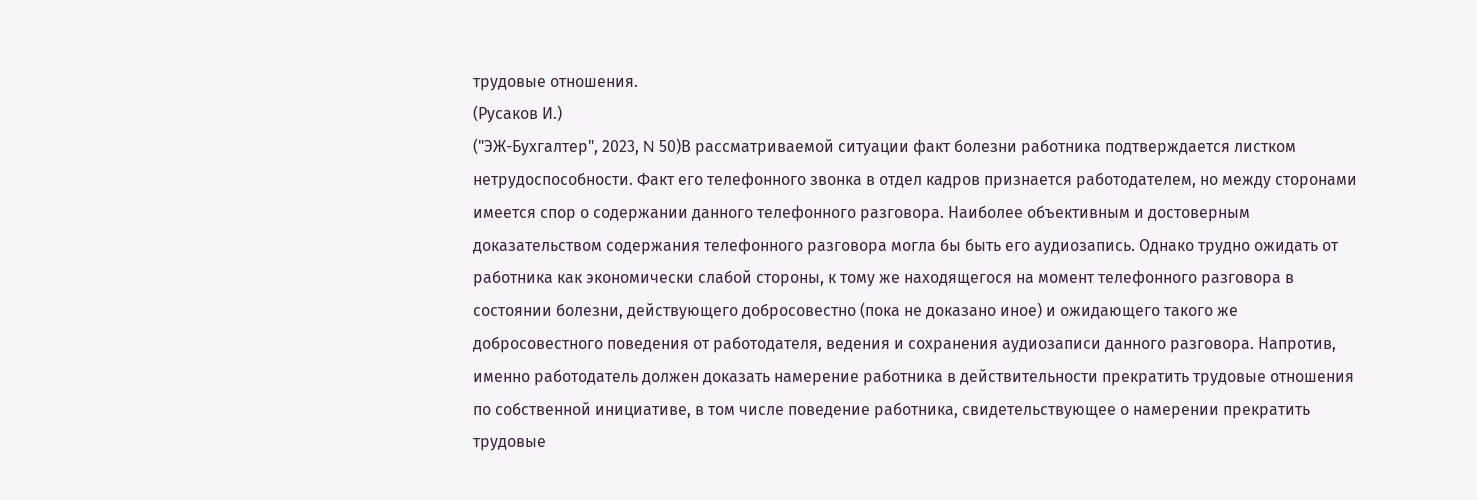трудовые отношения.
(Русаков И.)
("ЭЖ-Бухгалтер", 2023, N 50)В рассматриваемой ситуации факт болезни работника подтверждается листком нетрудоспособности. Факт его телефонного звонка в отдел кадров признается работодателем, но между сторонами имеется спор о содержании данного телефонного разговора. Наиболее объективным и достоверным доказательством содержания телефонного разговора могла бы быть его аудиозапись. Однако трудно ожидать от работника как экономически слабой стороны, к тому же находящегося на момент телефонного разговора в состоянии болезни, действующего добросовестно (пока не доказано иное) и ожидающего такого же добросовестного поведения от работодателя, ведения и сохранения аудиозаписи данного разговора. Напротив, именно работодатель должен доказать намерение работника в действительности прекратить трудовые отношения по собственной инициативе, в том числе поведение работника, свидетельствующее о намерении прекратить трудовые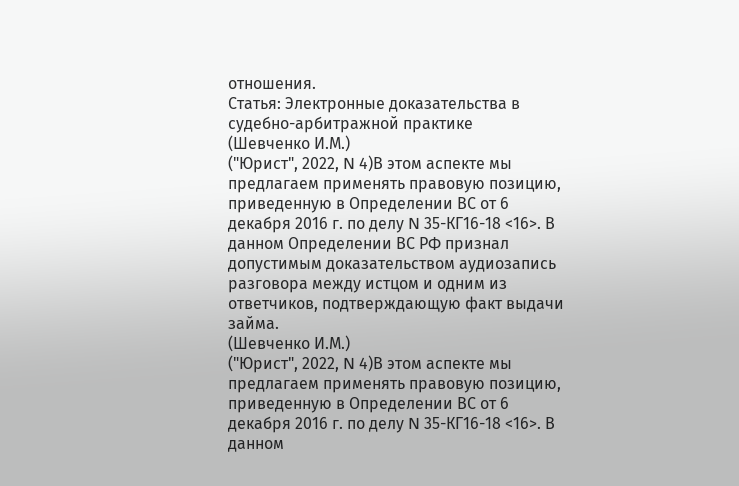отношения.
Статья: Электронные доказательства в судебно-арбитражной практике
(Шевченко И.М.)
("Юрист", 2022, N 4)В этом аспекте мы предлагаем применять правовую позицию, приведенную в Определении ВС от 6 декабря 2016 г. по делу N 35-КГ16-18 <16>. В данном Определении ВС РФ признал допустимым доказательством аудиозапись разговора между истцом и одним из ответчиков, подтверждающую факт выдачи займа.
(Шевченко И.М.)
("Юрист", 2022, N 4)В этом аспекте мы предлагаем применять правовую позицию, приведенную в Определении ВС от 6 декабря 2016 г. по делу N 35-КГ16-18 <16>. В данном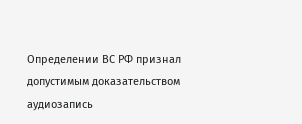Определении ВС РФ признал допустимым доказательством аудиозапись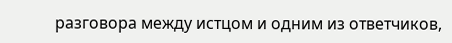разговора между истцом и одним из ответчиков,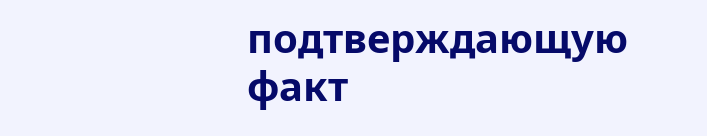подтверждающую факт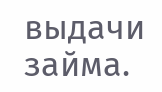выдачи займа.